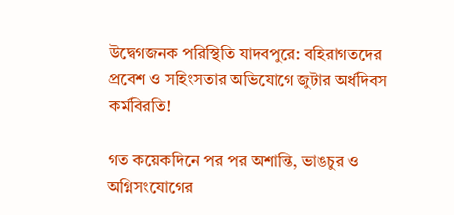উদ্বেগজনক পরিস্থিতি যাদবপুরে: বহিরাগতদের প্রবেশ ও সহিংসতার অভিযোগে জুটার অর্ধদিবস কর্মবিরতি!

গত কয়েকদিনে পর পর অশান্তি, ভাঙচুর ও অগ্নিসংযোগের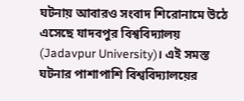ঘটনায় আবারও সংবাদ শিরোনামে উঠে এসেছে যাদবপুর বিশ্ববিদ্যালয় (Jadavpur University)। এই সমস্ত ঘটনার পাশাপাশি বিশ্ববিদ্যালয়ের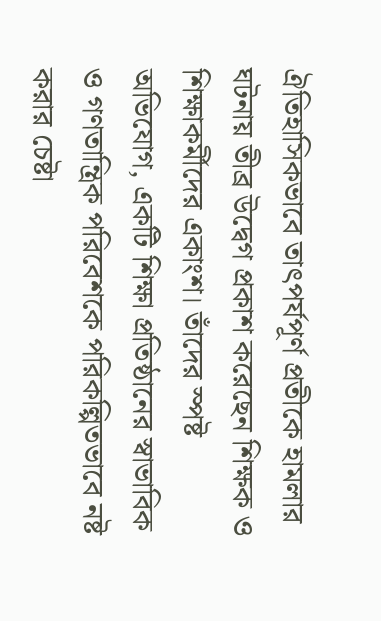ঐতিহাসিকভাবে তাৎপর্যপূর্ণ প্রতীকে হামলার ঘটনায় তীব্র উদ্বেগ প্রকাশ করেছেন শিক্ষক ও শিক্ষাকর্মীদের একাংশ। তাঁদের স্পষ্ট অভিযোগ, একটি শিক্ষা প্রতিষ্ঠানের স্বাভাবিক ও গণতান্ত্রিক পরিবেশকে পরিকল্পিতভাবে নষ্ট করার চেষ্টা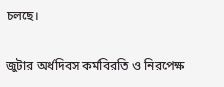চলছে।

জুটার অর্ধদিবস কর্মবিরতি ও নিরপেক্ষ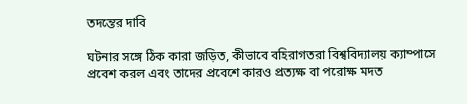তদন্তের দাবি

ঘটনার সঙ্গে ঠিক কারা জড়িত, কীভাবে বহিরাগতরা বিশ্ববিদ্যালয় ক্যাম্পাসে প্রবেশ করল এবং তাদের প্রবেশে কারও প্রত্যক্ষ বা পরোক্ষ মদত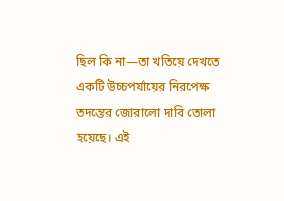ছিল কি না—তা খতিয়ে দেখতে একটি উচ্চপর্যায়ের নিরপেক্ষ তদন্তের জোরালো দাবি তোলা হয়েছে। এই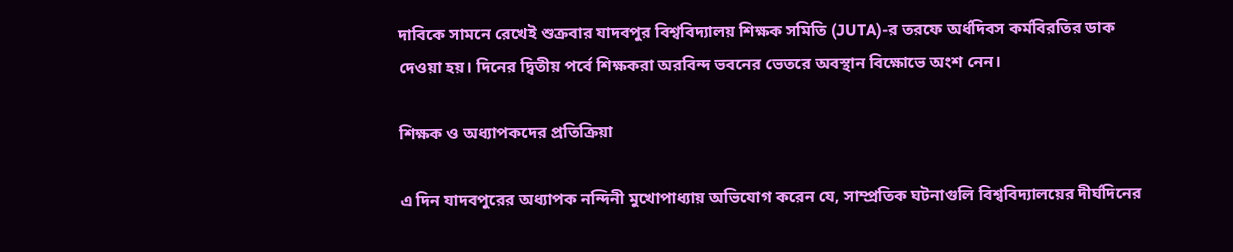দাবিকে সামনে রেখেই শুক্রবার যাদবপুর বিশ্ববিদ্যালয় শিক্ষক সমিতি (JUTA)-র তরফে অর্ধদিবস কর্মবিরতির ডাক দেওয়া হয়। দিনের দ্বিতীয় পর্বে শিক্ষকরা অরবিন্দ ভবনের ভেতরে অবস্থান বিক্ষোভে অংশ নেন।

শিক্ষক ও অধ্যাপকদের প্রতিক্রিয়া

এ দিন যাদবপুরের অধ্যাপক নন্দিনী মুখোপাধ্যায় অভিযোগ করেন যে, সাম্প্রতিক ঘটনাগুলি বিশ্ববিদ্যালয়ের দীর্ঘদিনের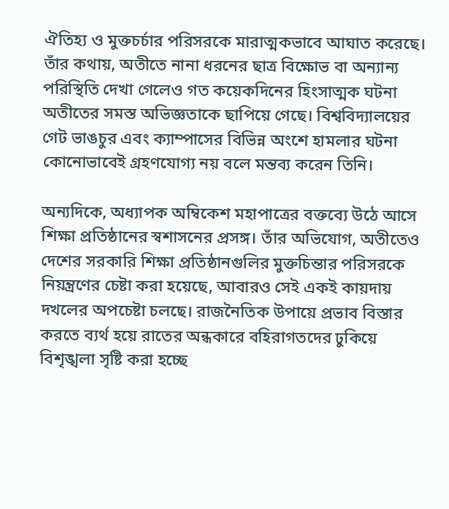ঐতিহ্য ও মুক্তচর্চার পরিসরকে মারাত্মকভাবে আঘাত করেছে। তাঁর কথায়, অতীতে নানা ধরনের ছাত্র বিক্ষোভ বা অন্যান্য পরিস্থিতি দেখা গেলেও গত কয়েকদিনের হিংসাত্মক ঘটনা অতীতের সমস্ত অভিজ্ঞতাকে ছাপিয়ে গেছে। বিশ্ববিদ্যালয়ের গেট ভাঙচুর এবং ক্যাম্পাসের বিভিন্ন অংশে হামলার ঘটনা কোনোভাবেই গ্রহণযোগ্য নয় বলে মন্তব্য করেন তিনি।

অন্যদিকে, অধ্যাপক অম্বিকেশ মহাপাত্রের বক্তব্যে উঠে আসে শিক্ষা প্রতিষ্ঠানের স্বশাসনের প্রসঙ্গ। তাঁর অভিযোগ, অতীতেও দেশের সরকারি শিক্ষা প্রতিষ্ঠানগুলির মুক্তচিন্তার পরিসরকে নিয়ন্ত্রণের চেষ্টা করা হয়েছে, আবারও সেই একই কায়দায় দখলের অপচেষ্টা চলছে। রাজনৈতিক উপায়ে প্রভাব বিস্তার করতে ব্যর্থ হয়ে রাতের অন্ধকারে বহিরাগতদের ঢুকিয়ে বিশৃঙ্খলা সৃষ্টি করা হচ্ছে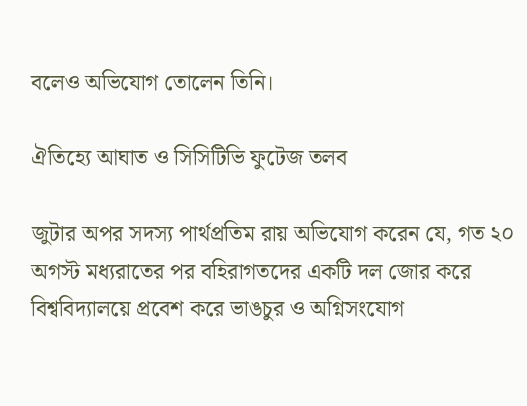বলেও অভিযোগ তোলেন তিনি।

ঐতিহ্যে আঘাত ও সিসিটিভি ফুটেজ তলব

জুটার অপর সদস্য পার্থপ্রতিম রায় অভিযোগ করেন যে, গত ২০ অগস্ট মধ্যরাতের পর বহিরাগতদের একটি দল জোর করে বিশ্ববিদ্যালয়ে প্রবেশ করে ভাঙচুর ও অগ্নিসংযোগ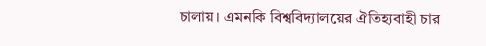চালায়। এমনকি বিশ্ববিদ্যালয়ের ঐতিহ্যবাহী চার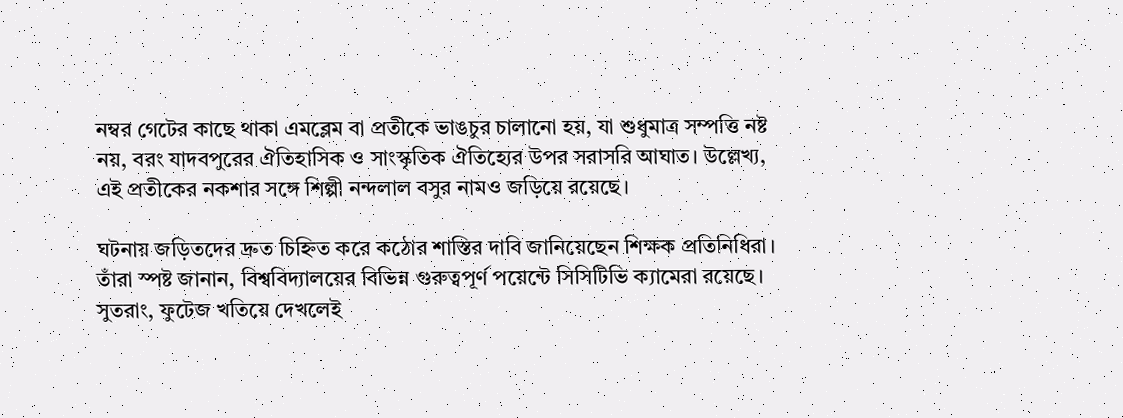নম্বর গেটের কাছে থাকা এমব্লেম বা প্রতীকে ভাঙচুর চালানো হয়, যা শুধুমাত্র সম্পত্তি নষ্ট নয়, বরং যাদবপুরের ঐতিহাসিক ও সাংস্কৃতিক ঐতিহ্যের উপর সরাসরি আঘাত। উল্লেখ্য, এই প্রতীকের নকশার সঙ্গে শিল্পী নন্দলাল বসুর নামও জড়িয়ে রয়েছে।

ঘটনায় জড়িতদের দ্রুত চিহ্নিত করে কঠোর শাস্তির দাবি জানিয়েছেন শিক্ষক প্রতিনিধিরা। তাঁরা স্পষ্ট জানান, বিশ্ববিদ্যালয়ের বিভিন্ন গুরুত্বপূর্ণ পয়েন্টে সিসিটিভি ক্যামেরা রয়েছে। সুতরাং, ফুটেজ খতিয়ে দেখলেই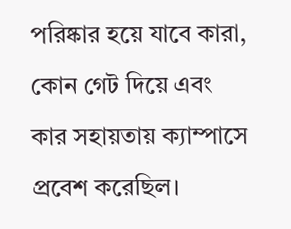পরিষ্কার হয়ে যাবে কারা, কোন গেট দিয়ে এবং কার সহায়তায় ক্যাম্পাসে প্রবেশ করেছিল।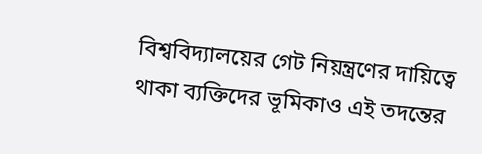বিশ্ববিদ্যালয়ের গেট নিয়ন্ত্রণের দায়িত্বে থাকা ব্যক্তিদের ভূমিকাও এই তদন্তের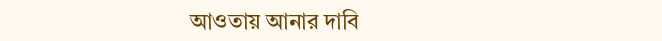আওতায় আনার দাবি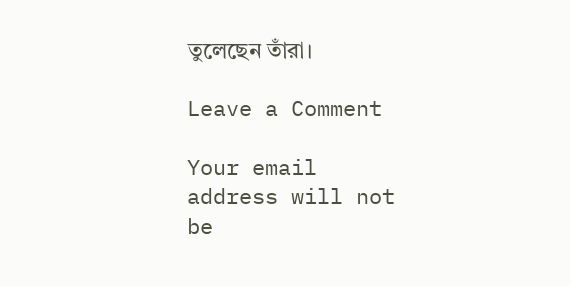তুলেছেন তাঁরা।

Leave a Comment

Your email address will not be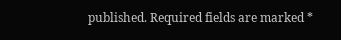published. Required fields are marked *